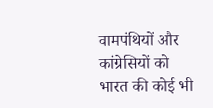वामपंथियों और कांग्रेसियों को भारत की कोई भी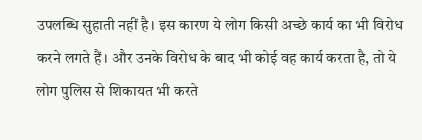उपलब्धि सुहाती नहीं है। इस कारण ये लोग किसी अच्छे कार्य का भी विरोध करने लगते हैं। और उनके विरोध के बाद भी कोई वह कार्य करता है, तो ये लोग पुलिस से शिकायत भी करते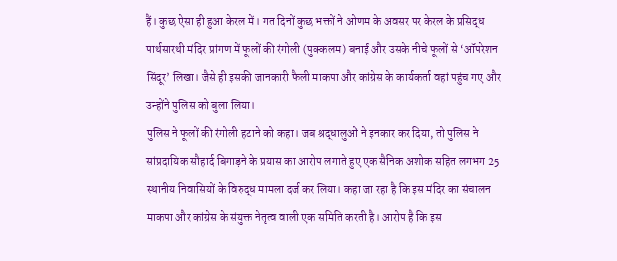हैं। कुछ ऐसा ही हुआ केरल में। गत दिनों कुछ भक्तों ने ओणम के अवसर पर केरल के प्रसिद्ध पार्थसारथी मंदिर प्रांगण में फूलों की रंगोली (पुक्कलम) बनाई और उसके नीचे फूलों से ‘ऑपरेशन सिंदूर’ लिखा। जैसे ही इसकी जानकारी फैली माकपा और कांग्रेस के कार्यकर्ता वहां पहुंच गए और उन्होंने पुलिस को बुला लिया।
पुलिस ने फूलों की रंगोली हटाने को कहा। जब श्रद्धालुओं ने इनकार कर दिया, तो पुलिस ने सांप्रदायिक सौहार्द बिगाड़ने के प्रयास का आरोप लगाते हुए एक सैनिक अशोक सहित लगभग 25 स्थानीय निवासियों के विरुद्ध मामला दर्ज कर लिया। कहा जा रहा है कि इस मंदिर का संचालन माकपा और कांग्रेस के संयुक्त नेतृत्व वाली एक समिति करती है। आरोप है कि इस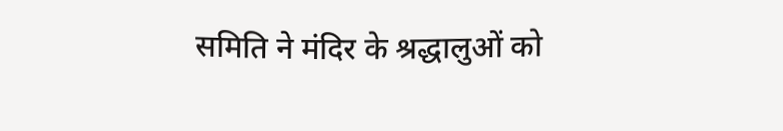समिति ने मंदिर के श्रद्धालुओं को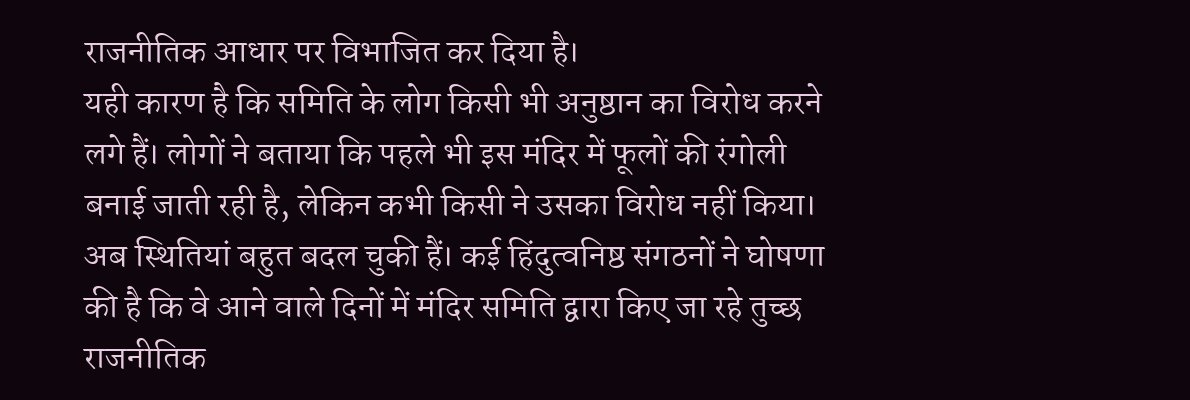राजनीतिक आधार पर विभाजित कर दिया है।
यही कारण है कि समिति के लोग किसी भी अनुष्ठान का विरोध करने लगे हैं। लोगों ने बताया कि पहले भी इस मंदिर में फूलों की रंगोली बनाई जाती रही है, लेकिन कभी किसी ने उसका विरोध नहीं किया। अब स्थितियां बहुत बदल चुकी हैं। कई हिंदुत्वनिष्ठ संगठनों ने घोषणा की है कि वे आने वाले दिनों में मंदिर समिति द्वारा किए जा रहे तुच्छ राजनीतिक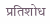प्रतिशोध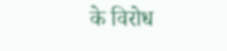के विरोध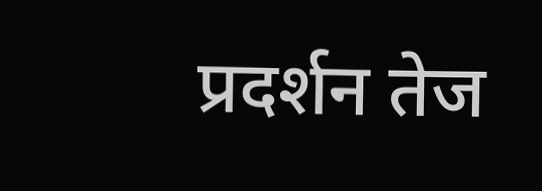प्रदर्शन तेज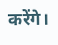करेंगे।